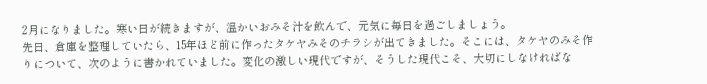2月になりました。寒い日が続きますが、温かいおみそ汁を飲んで、元気に毎日を過ごしましょう。
先日、倉庫を整理していたら、15年ほど前に作ったタケヤみそのチラシが出てきました。そこには、タケヤのみそ作りについて、次のように書かれていました。変化の激しい現代ですが、そうした現代こそ、大切にしなければな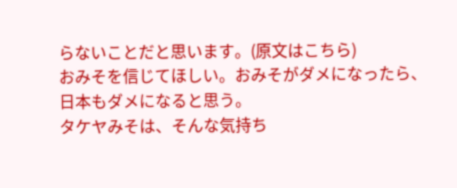らないことだと思います。(原文はこちら)
おみそを信じてほしい。おみそがダメになったら、日本もダメになると思う。
タケヤみそは、そんな気持ち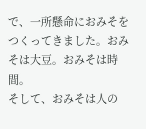で、一所懸命におみそをつくってきました。おみそは大豆。おみそは時間。
そして、おみそは人の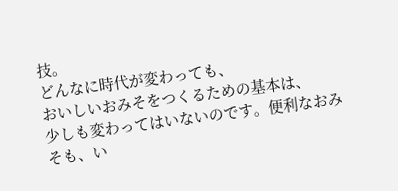技。
どんなに時代が変わっても、
おいしいおみそをつくるための基本は、
少しも変わってはいないのです。便利なおみそも、い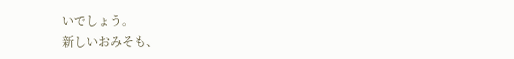いでしょう。
新しいおみそも、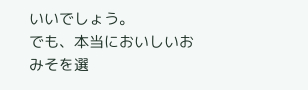いいでしょう。
でも、本当においしいおみそを選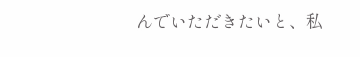んでいただきたいと、私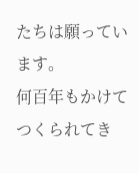たちは願っています。
何百年もかけてつくられてき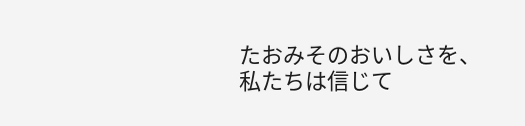たおみそのおいしさを、
私たちは信じて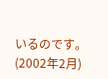いるのです。
(2002年2月)